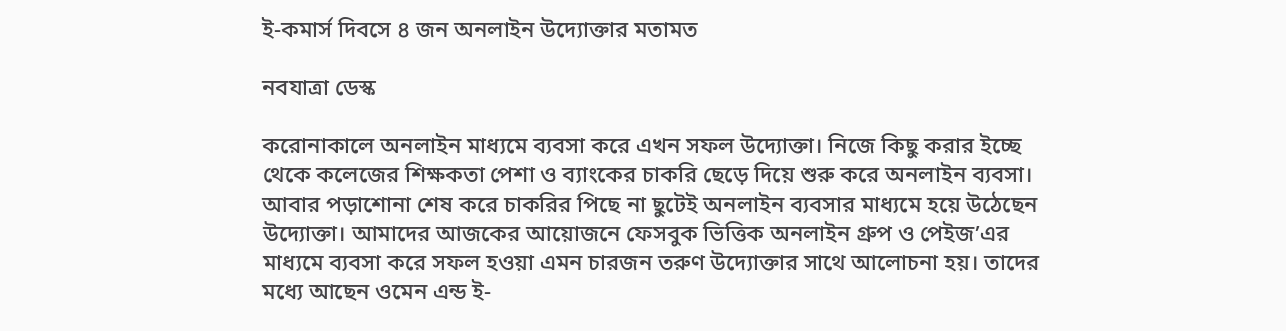ই-কমার্স দিবসে ৪ জন অনলাইন উদ্যোক্তার মতামত

নবযাত্রা ডেস্ক

করোনাকালে অনলাইন মাধ্যমে ব্যবসা করে এখন সফল উদ্যোক্তা। নিজে কিছু করার ইচ্ছে থেকে কলেজের শিক্ষকতা পেশা ও ব্যাংকের চাকরি ছেড়ে দিয়ে শুরু করে অনলাইন ব্যবসা। আবার পড়াশোনা শেষ করে চাকরির পিছে না ছুটেই অনলাইন ব্যবসার মাধ্যমে হয়ে উঠেছেন উদ্যোক্তা। আমাদের আজকের আয়োজনে ফেসবুক ভিত্তিক অনলাইন গ্রুপ ও পেইজ’এর মাধ্যমে ব্যবসা করে সফল হওয়া এমন চারজন তরুণ উদ্যোক্তার সাথে আলোচনা হয়। তাদের মধ্যে আছেন ওমেন এন্ড ই-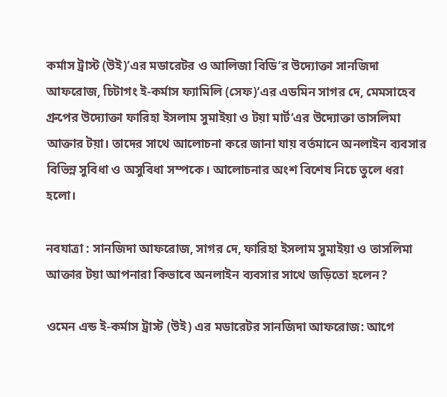কর্মাস ট্রাস্ট (উই)’এর মডারেটর ও আলিজা বিডি’র উদ্যোক্তা সানজিদা আফরোজ, চিটাগং ই-কর্মাস ফ্যামিলি (সেফ)’এর এডমিন সাগর দে, মেমসাহেব গ্রুপের উদ্যোক্তা ফারিহা ইসলাম সুমাইয়া ও টয়া মার্ট’এর উদ্যোক্তা তাসলিমা আক্তার টয়া। তাদের সাথে আলোচনা করে জানা যায় বর্তমানে অনলাইন ব্যবসার বিভিন্ন সুবিধা ও অসুবিধা সম্পকে। আলোচনার অংশ বিশেষ নিচে তুলে ধরা হলো।

নবযাত্রা : সানজিদা আফরোজ, সাগর দে, ফারিহা ইসলাম সুমাইয়া ও তাসলিমা আক্তার টয়া আপনারা কিভাবে অনলাইন ব্যবসার সাথে জড়িতো হলেন?

ওমেন এন্ড ই-কর্মাস ট্রাস্ট (উই) এর মডারেটর সানজিদা আফরোজ: আগে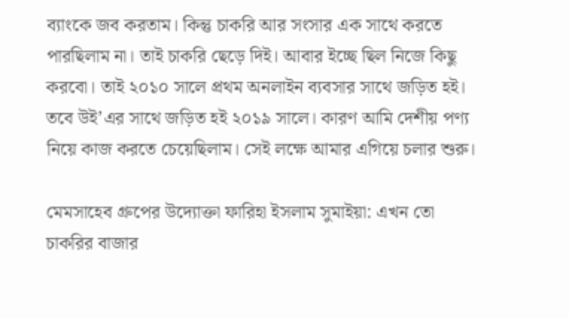ব্যাংকে জব করতাম। কিন্তু চাকরি আর সংসার এক সাথে করতে পারছিলাম না। তাই চাকরি ছেড়ে দিই। আবার ইচ্ছে ছিল নিজে কিছু করবো। তাই ২০১০ সালে প্রথম অনলাইন ব্যবসার সাথে জড়িত হই। তবে উই’এর সাথে জড়িত হই ২০১৯ সালে। কারণ আমি দেশীয় পণ্য নিয়ে কাজ করতে চেয়েছিলাম। সেই লক্ষে আমার এগিয়ে চলার শুরু।

মেমসাহেব গ্রুপের উদ্যোক্তা ফারিহা ইসলাম সুমাইয়া: এখন তো চাকরির বাজার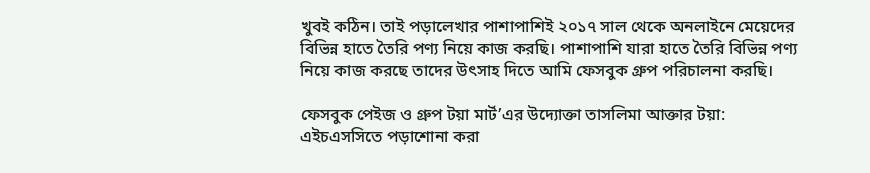খুবই কঠিন। তাই পড়ালেখার পাশাপাশিই ২০১৭ সাল থেকে অনলাইনে মেয়েদের বিভিন্ন হাতে তৈরি পণ্য নিয়ে কাজ করছি। পাশাপাশি যারা হাতে তৈরি বিভিন্ন পণ্য নিয়ে কাজ করছে তাদের উৎসাহ দিতে আমি ফেসবুক গ্রুপ পরিচালনা করছি।

ফেসবুক পেইজ ও গ্রুপ টয়া মার্ট’এর উদ্যোক্তা তাসলিমা আক্তার টয়া: এইচএসসিতে পড়াশোনা করা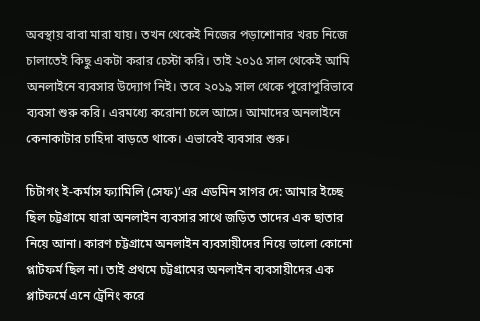অবস্থায় বাবা মারা যায়। তখন থেকেই নিজের পড়াশোনার খরচ নিজে চালাতেই কিছু একটা করার চেস্টা করি। তাই ২০১৫ সাল থেকেই আমি অনলাইনে ব্যবসার উদ্যোগ নিই। তবে ২০১৯ সাল থেকে পুরোপুরিভাবে ব্যবসা শুরু করি। এরমধ্যে করোনা চলে আসে। আমাদের অনলাইনে কেনাকাটার চাহিদা বাড়তে থাকে। এভাবেই ব্যবসার শুরু।

চিটাগং ই-কর্মাস ফ্যামিলি (সেফ)’এর এডমিন সাগর দে: আমার ইচ্ছে ছিল চট্টগ্রামে যারা অনলাইন ব্যবসার সাথে জড়িত তাদের এক ছাতার নিয়ে আনা। কারণ চট্টগ্রামে অনলাইন ব্যবসায়ীদের নিয়ে ভালো কোনো প্লাটফর্ম ছিল না। তাই প্রথমে চট্টগ্রামের অনলাইন ব্যবসায়ীদের এক প্লাটফর্মে এনে ট্রেনিং করে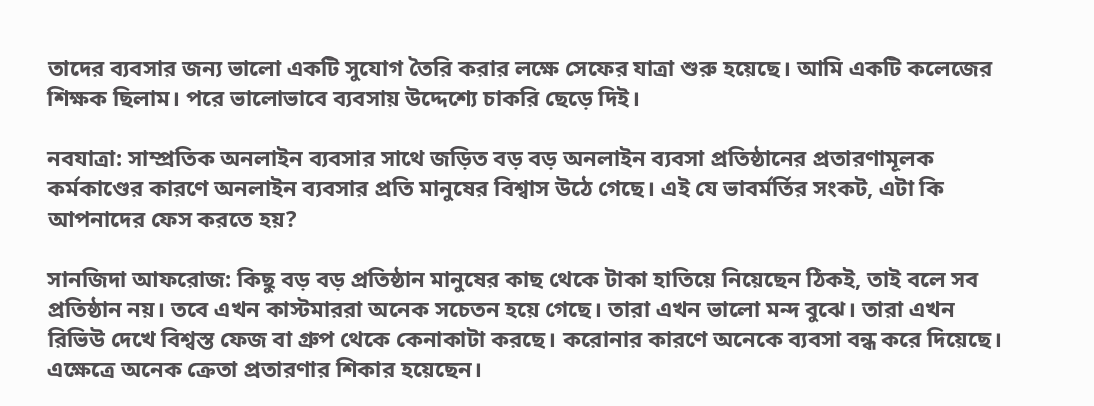তাদের ব্যবসার জন্য ভালো একটি সুযোগ তৈরি করার লক্ষে সেফের যাত্রা শুরু হয়েছে। আমি একটি কলেজের শিক্ষক ছিলাম। পরে ভালোভাবে ব্যবসায় উদ্দেশ্যে চাকরি ছেড়ে দিই।

নবযাত্রা: সাম্প্রতিক অনলাইন ব্যবসার সাথে জড়িত বড় বড় অনলাইন ব্যবসা প্রতিষ্ঠানের প্রতারণামূলক কর্মকাণ্ডের কারণে অনলাইন ব্যবসার প্রতি মানুষের বিশ্বাস উঠে গেছে। এই যে ভাবর্মর্তির সংকট, এটা কি আপনাদের ফেস করতে হয়?

সানজিদা আফরোজ: কিছু বড় বড় প্রতিষ্ঠান মানুষের কাছ থেকে টাকা হাতিয়ে নিয়েছেন ঠিকই, তাই বলে সব প্রতিষ্ঠান নয়। তবে এখন কাস্টমাররা অনেক সচেতন হয়ে গেছে। তারা এখন ভালো মন্দ বুঝে। তারা এখন রিভিউ দেখে বিশ্বস্ত ফেজ বা গ্রুপ থেকে কেনাকাটা করছে। করোনার কারণে অনেকে ব্যবসা বন্ধ করে দিয়েছে। এক্ষেত্রে অনেক ক্রেতা প্রতারণার শিকার হয়েছেন।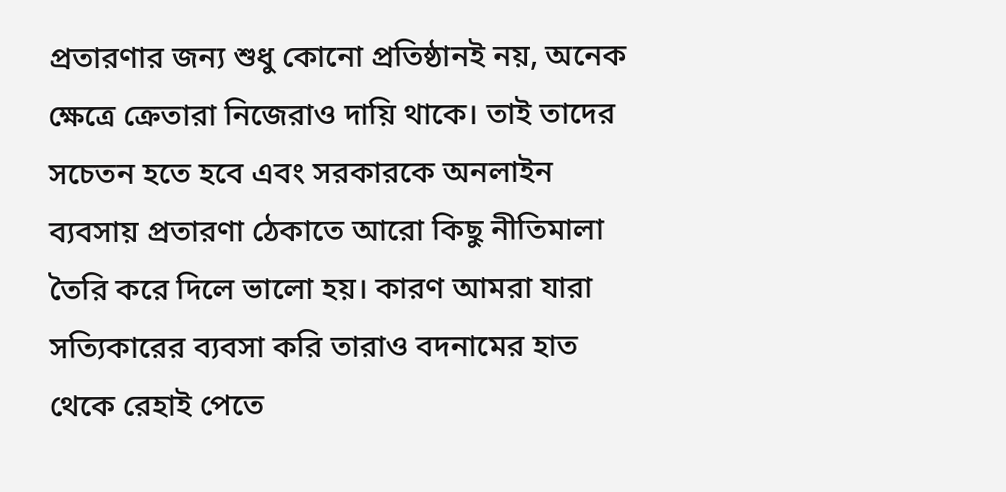প্রতারণার জন্য শুধু কোনো প্রতিষ্ঠানই নয়, অনেক ক্ষেত্রে ক্রেতারা নিজেরাও দায়ি থাকে। তাই তাদের সচেতন হতে হবে এবং সরকারকে অনলাইন ব্যবসায় প্রতারণা ঠেকাতে আরো কিছু নীতিমালা তৈরি করে দিলে ভালো হয়। কারণ আমরা যারা সত্যিকারের ব্যবসা করি তারাও বদনামের হাত থেকে রেহাই পেতে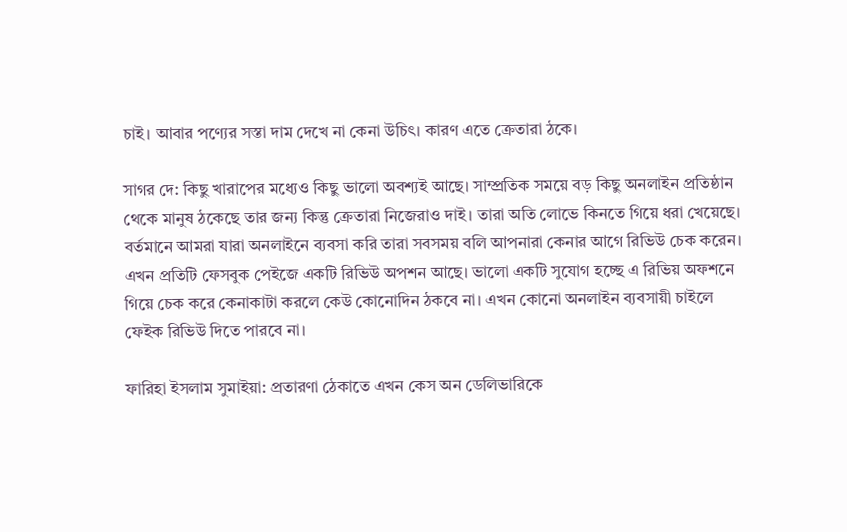চাই। আবার পণ্যের সস্তা দাম দেখে না কেনা উচিৎ। কারণ এতে ক্রেতারা ঠকে।

সাগর দে: কিছু খারাপের মধ্যেও কিছু ভালো অবশ্যই আছে। সাম্প্রতিক সময়ে বড় কিছু অনলাইন প্রতিষ্ঠান থেকে মানুষ ঠকেছে তার জন্য কিন্তু ক্রেতারা নিজেরাও দাই। তারা অতি লোভে কিনতে গিয়ে ধরা খেয়েছে। বর্তমানে আমরা যারা অনলাইনে ব্যবসা করি তারা সবসময় বলি আপনারা কেনার আগে রিভিউ চেক করেন। এখন প্রতিটি ফেসবুক পেইজে একটি রিভিউ অপশন আছে। ভালো একটি সুযোগ হচ্ছে এ রিভিয় অফশনে গিয়ে চেক করে কেনাকাটা করলে কেউ কোনোদিন ঠকবে না। এখন কোনো অনলাইন ব্যবসায়ী চাইলে ফেইক রিভিউ দিতে পারবে না।

ফারিহা ইসলাম সুমাইয়া: প্রতারণা ঠেকাতে এখন কেস অন ডেলিভারিকে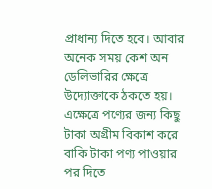প্রাধান্য দিতে হবে। আবার অনেক সময় কেশ অন ডেলিভারির ক্ষেত্রে উদ্যোক্তাকে ঠকতে হয়। এক্ষেত্রে পণ্যের জন্য কিছু টাকা অগ্রীম বিকাশ করে বাকি টাকা পণ্য পাওয়ার পর দিতে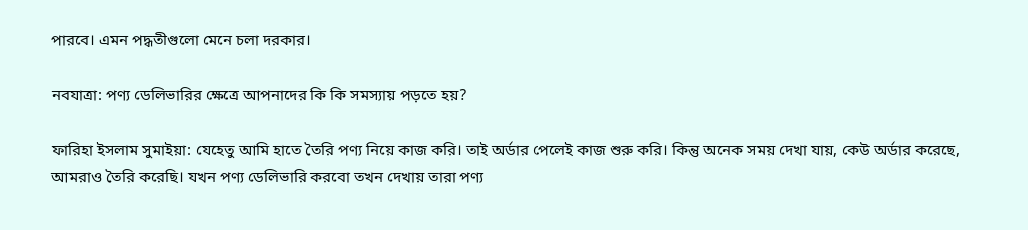পারবে। এমন পদ্ধতীগুলো মেনে চলা দরকার।

নবযাত্রা: পণ্য ডেলিভারির ক্ষেত্রে আপনাদের কি কি সমস্যায় পড়তে হয়?

ফারিহা ইসলাম সুমাইয়া: যেহেতু আমি হাতে তৈরি পণ্য নিয়ে কাজ করি। তাই অর্ডার পেলেই কাজ শুরু করি। কিন্তু অনেক সময় দেখা যায়, কেউ অর্ডার করেছে, আমরাও তৈরি করেছি। যখন পণ্য ডেলিভারি করবো তখন দেখায় তারা পণ্য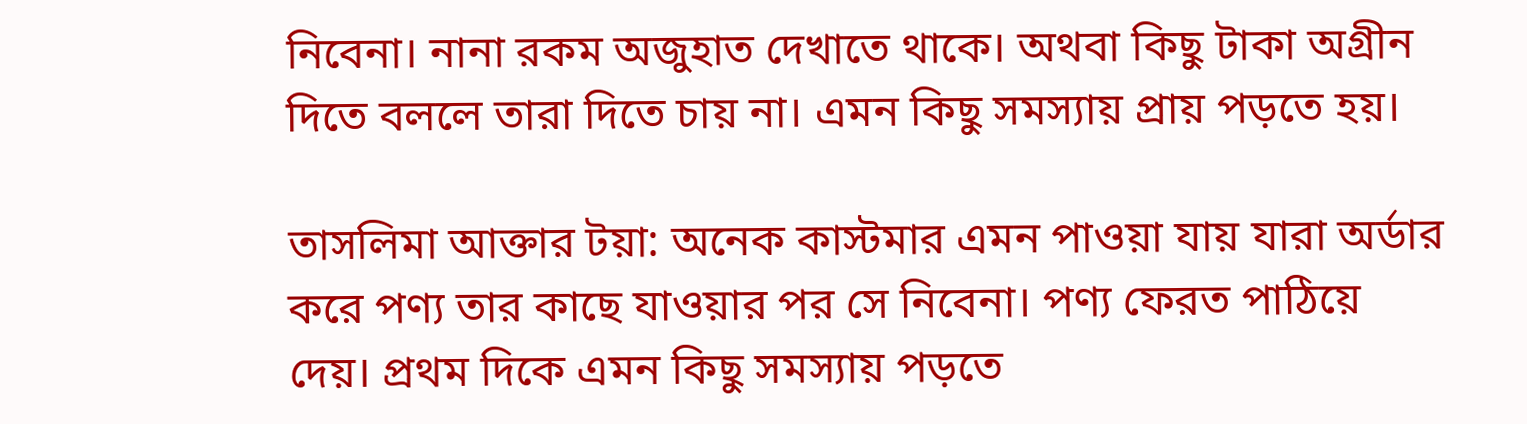নিবেনা। নানা রকম অজুহাত দেখাতে থাকে। অথবা কিছু টাকা অগ্রীন দিতে বললে তারা দিতে চায় না। এমন কিছু সমস্যায় প্রায় পড়তে হয়।

তাসলিমা আক্তার টয়া: অনেক কাস্টমার এমন পাওয়া যায় যারা অর্ডার করে পণ্য তার কাছে যাওয়ার পর সে নিবেনা। পণ্য ফেরত পাঠিয়ে দেয়। প্রথম দিকে এমন কিছু সমস্যায় পড়তে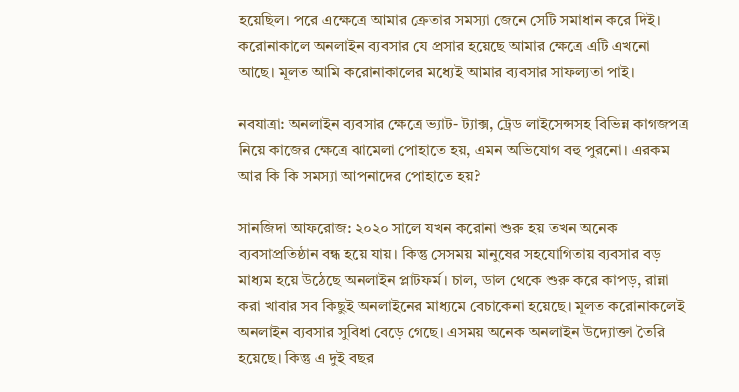হয়েছিল। পরে এক্ষেত্রে আমার ক্রেতার সমস্যা জেনে সেটি সমাধান করে দিই। করোনাকালে অনলাইন ব্যবসার যে প্রসার হয়েছে আমার ক্ষেত্রে এটি এখনো আছে। মূলত আমি করোনাকালের মধ্যেই আমার ব্যবসার সাফল্যতা পাই।

নবযাত্রা: অনলাইন ব্যবসার ক্ষেত্রে ভ্যাট- ট্যাক্স, ট্রেড লাইসেন্সসহ বিভিন্ন কাগজপত্র নিয়ে কাজের ক্ষেত্রে ঝামেলা পোহাতে হয়, এমন অভিযোগ বহু পুরনো। এরকম আর কি কি সমস্যা আপনাদের পোহাতে হয়?

সানজিদা আফরোজ: ২০২০ সালে যখন করোনা শুরু হয় তখন অনেক ব্যবসাপ্রতিষ্ঠান বন্ধ হয়ে যায়। কিন্তু সেসময় মানুষের সহযোগিতায় ব্যবসার বড় মাধ্যম হয়ে উঠেছে অনলাইন প্লাটফর্ম। চাল, ডাল থেকে শুরু করে কাপড়, রান্না করা খাবার সব কিছুই অনলাইনের মাধ্যমে বেচাকেনা হয়েছে। মূলত করোনাকলেই অনলাইন ব্যবসার সুবিধা বেড়ে গেছে। এসময় অনেক অনলাইন উদ্যোক্তা তৈরি হয়েছে। কিন্তু এ দুই বছর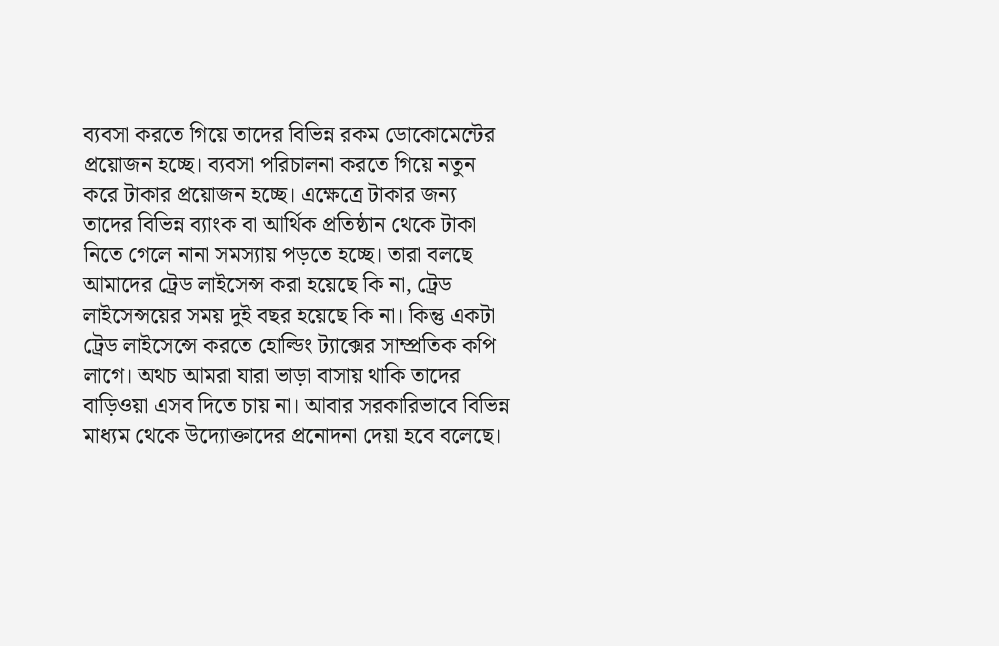ব্যবসা করতে গিয়ে তাদের বিভিন্ন রকম ডোকোমেন্টের প্রয়োজন হচ্ছে। ব্যবসা পরিচালনা করতে গিয়ে নতুন করে টাকার প্রয়োজন হচ্ছে। এক্ষেত্রে টাকার জন্য তাদের বিভিন্ন ব্যাংক বা আর্থিক প্রতিষ্ঠান থেকে টাকা নিতে গেলে নানা সমস্যায় পড়তে হচ্ছে। তারা বলছে আমাদের ট্রেড লাইসেন্স করা হয়েছে কি না, ট্রেড লাইসেন্সয়ের সময় দুই বছর হয়েছে কি না। কিন্তু একটা ট্রেড লাইসেন্সে করতে হোল্ডিং ট্যাক্সের সাম্প্রতিক কপি লাগে। অথচ আমরা যারা ভাড়া বাসায় থাকি তাদের বাড়িওয়া এসব দিতে চায় না। আবার সরকারিভাবে বিভিন্ন মাধ্যম থেকে উদ্যোক্তাদের প্রনোদনা দেয়া হবে বলেছে।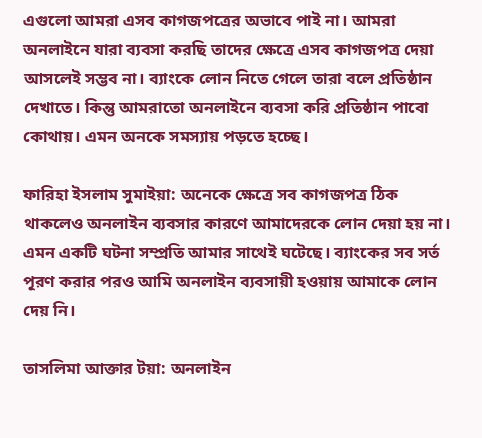এগুলো আমরা এসব কাগজপত্রের অভাবে পাই না। আমরা অনলাইনে যারা ব্যবসা করছি তাদের ক্ষেত্রে এসব কাগজপত্র দেয়া আসলেই সম্ভব না। ব্যাংকে লোন নিতে গেলে তারা বলে প্রতিষ্ঠান দেখাতে। কিন্তু আমরাতো অনলাইনে ব্যবসা করি প্রতিষ্ঠান পাবো কোথায়। এমন অনকে সমস্যায় পড়তে হচ্ছে।

ফারিহা ইসলাম সুমাইয়া: অনেকে ক্ষেত্রে সব কাগজপত্র ঠিক থাকলেও অনলাইন ব্যবসার কারণে আমাদেরকে লোন দেয়া হয় না। এমন একটি ঘটনা সম্প্রতি আমার সাথেই ঘটেছে। ব্যাংকের সব সর্ত পূরণ করার পরও আমি অনলাইন ব্যবসায়ী হওয়ায় আমাকে লোন দেয় নি।

তাসলিমা আক্তার টয়া: অনলাইন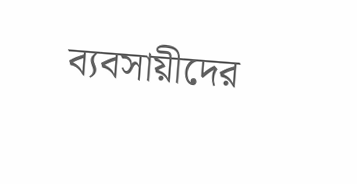ব্যবসায়ীদের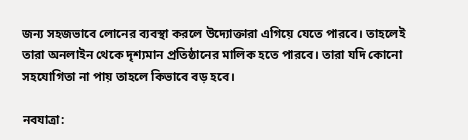জন্য সহজভাবে লোনের ব্যবস্থা করলে উদ্যোক্তারা এগিয়ে যেতে পারবে। তাহলেই তারা অনলাইন থেকে দৃশ্যমান প্রতিষ্ঠানের মালিক হতে পারবে। তারা যদি কোনো সহযোগিতা না পায় তাহলে কিভাবে বড় হবে।

নবযাত্রা: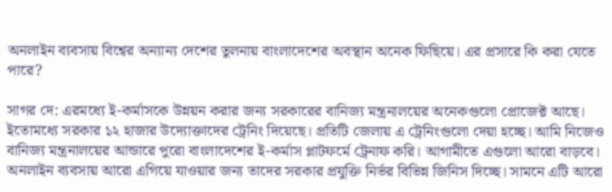অনলাইন ব্যবসায় বিশ্বের অন্যান্য দেশের তুলনায় বাংলাদেশের অবস্থান অনেক ফিছিয়ে। এর প্রসারে কি করা যেতে পারে?

সাগর দে: এরমধ্যে ই-কর্মাসকে উন্নয়ন করার জন্য সরকারের বানিজ্য মন্ত্রনালয়ের অনেকগুলো প্রোজেক্ট আছে। ইতোমধ্যে সরকার ১২ হাজার উদ্যোক্তাদের ট্রেনিং দিয়েছে। প্রতিটি জেলায় এ ট্রেনিংগুলো দেয়া হচ্ছে। আমি নিজেও বানিজ্য মন্ত্রনালয়ের আন্ডারে পুরো বাংলাদেশের ই-কর্মাস প্লাটফর্মে ট্রেনাফ করি। আগামীতে এগুলো আরো বাড়বে। অনলাইন ব্যবসায় আরো এগিয়ে যাওয়ার জন্য তাদের সরকার প্রযুক্তি নির্ভর বিভিন্ন জিনিস দিচ্ছে। সামনে এটি আরো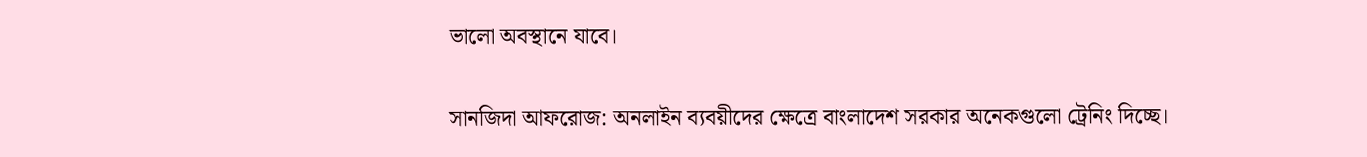ভালো অবস্থানে যাবে।

সানজিদা আফরোজ: অনলাইন ব্যবয়ীদের ক্ষেত্রে বাংলাদেশ সরকার অনেকগুলো ট্রেনিং দিচ্ছে।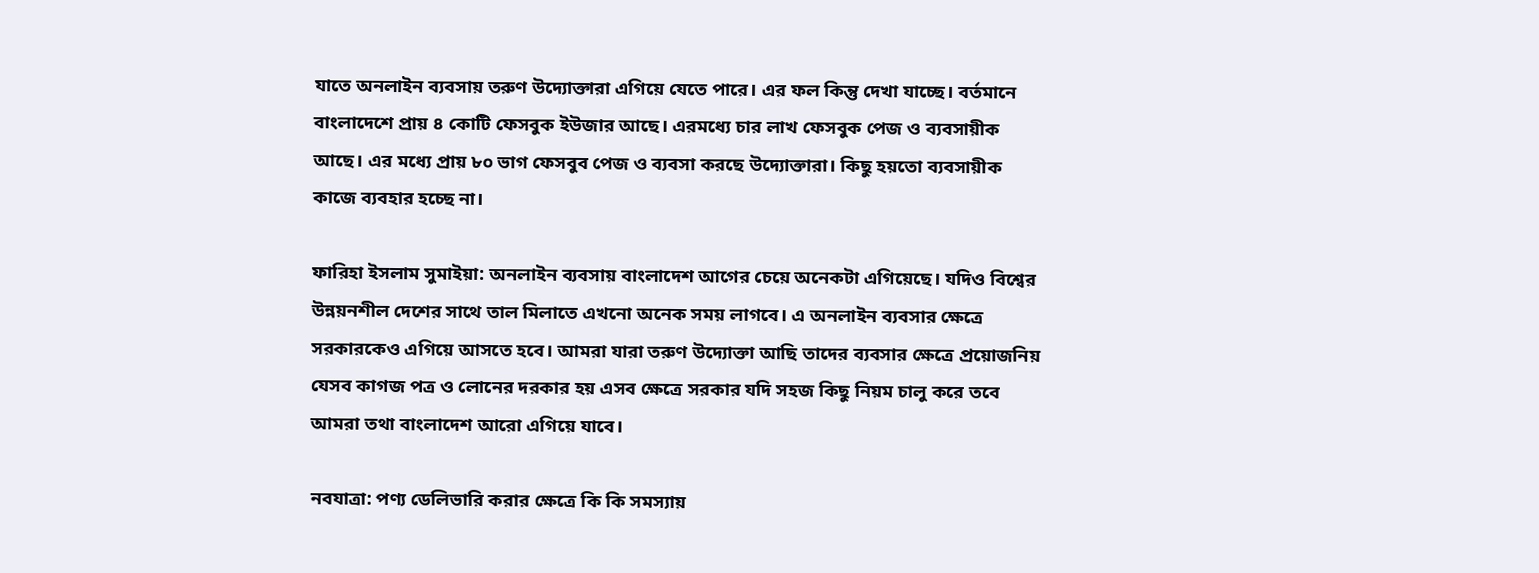যাতে অনলাইন ব্যবসায় তরুণ উদ্যোক্তারা এগিয়ে যেতে পারে। এর ফল কিন্তু দেখা যাচ্ছে। বর্তমানে বাংলাদেশে প্রায় ৪ কোটি ফেসবুক ইউজার আছে। এরমধ্যে চার লাখ ফেসবুক পেজ ও ব্যবসায়ীক আছে। এর মধ্যে প্রায় ৮০ ভাগ ফেসবুব পেজ ও ব্যবসা করছে উদ্যোক্তারা। কিছু হয়তো ব্যবসায়ীক কাজে ব্যবহার হচ্ছে না।

ফারিহা ইসলাম সুমাইয়া: অনলাইন ব্যবসায় বাংলাদেশ আগের চেয়ে অনেকটা এগিয়েছে। যদিও বিশ্বের উন্নয়নশীল দেশের সাথে তাল মিলাতে এখনো অনেক সময় লাগবে। এ অনলাইন ব্যবসার ক্ষেত্রে সরকারকেও এগিয়ে আসতে হবে। আমরা যারা তরুণ উদ্যোক্তা আছি তাদের ব্যবসার ক্ষেত্রে প্রয়োজনিয় যেসব কাগজ পত্র ও লোনের দরকার হয় এসব ক্ষেত্রে সরকার যদি সহজ কিছু নিয়ম চালু করে তবে আমরা তথা বাংলাদেশ আরো এগিয়ে যাবে।

নবযাত্রা: পণ্য ডেলিভারি করার ক্ষেত্রে কি কি সমস্যায়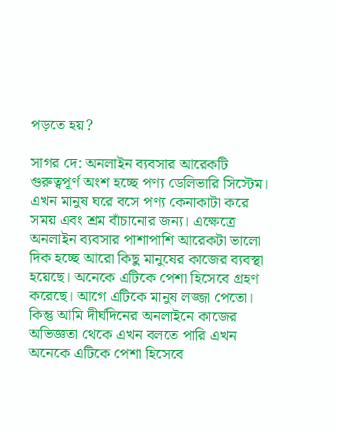পড়তে হয়?

সাগর দে: অনলাইন ব্যবসার আরেকটি গুরুত্বপূর্ণ অংশ হচ্ছে পণ্য ডেলিভারি সিস্টেম। এখন মানুষ ঘরে বসে পণ্য কেনাকাটা করে সময় এবং শ্রম বাঁচানোর জন্য। এক্ষেত্রে অনলাইন ব্যবসার পাশাপাশি আরেকটা ভালো দিক হচ্ছে আরো কিছু মানুষের কাজের ব্যবস্থা হয়েছে। অনেকে এটিকে পেশা হিসেবে গ্রহণ করেছে। আগে এটিকে মানুষ লজ্জা পেতো। কিন্তু আমি দীর্ঘদিনের অনলাইনে কাজের অভিজ্ঞতা থেকে এখন বলতে পারি এখন অনেকে এটিকে পেশা হিসেবে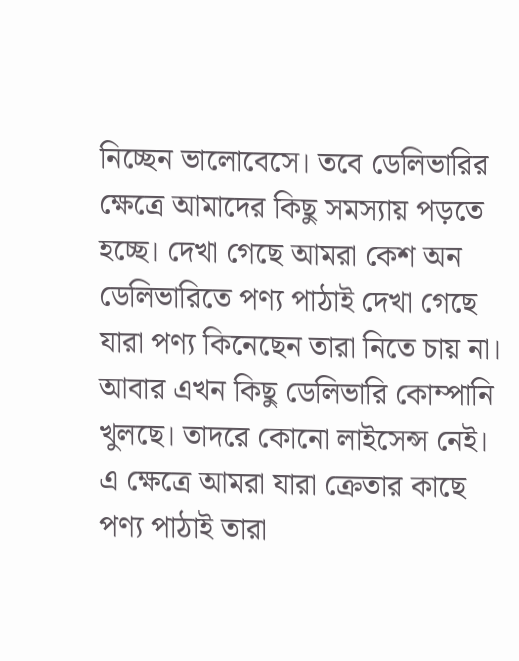নিচ্ছেন ভালোবেসে। তবে ডেলিভারির ক্ষেত্রে আমাদের কিছু সমস্যায় পড়তে হচ্ছে। দেখা গেছে আমরা কেশ অন ডেলিভারিতে পণ্য পাঠাই দেখা গেছে যারা পণ্য কিনেছেন তারা নিতে চায় না। আবার এখন কিছু ডেলিভারি কোম্পানি খুলছে। তাদরে কোনো লাইসেন্স নেই। এ ক্ষেত্রে আমরা যারা ক্রেতার কাছে পণ্য পাঠাই তারা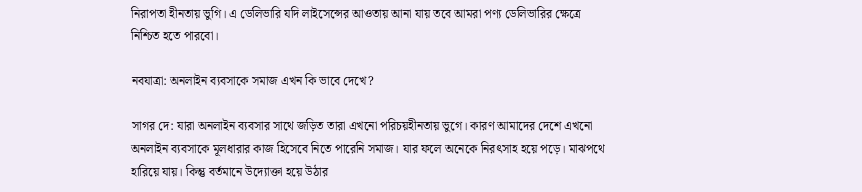নিরাপতা হীনতায় ভুগি। এ ডেলিভারি যদি লাইসেন্সের আওতায় আনা যায় তবে আমরা পণ্য ডেলিভারির ক্ষেত্রে নিশ্চিত হতে পারবো।

নবযাত্রা: অনলাইন ব্যবসাকে সমাজ এখন কি ভাবে দেখে?

সাগর দে: যারা অনলাইন ব্যবসার সাথে জড়িত তারা এখনো পরিচয়হীনতায় ভুগে। কারণ আমাদের দেশে এখনো অনলাইন ব্যবসাকে মূলধারার কাজ হিসেবে নিতে পারেনি সমাজ। যার ফলে অনেকে নিরৎসাহ হয়ে পড়ে। মাঝপথে হারিয়ে যায়। কিন্তু বর্তমানে উদ্যোক্তা হয়ে উঠার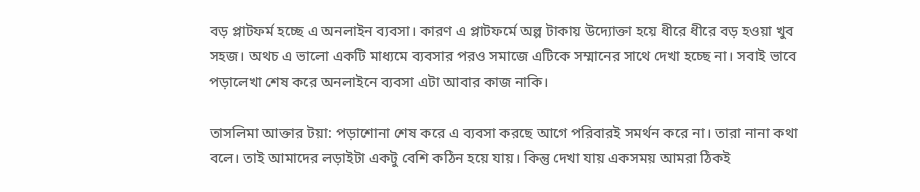বড় প্লাটফর্ম হচ্ছে এ অনলাইন ব্যবসা। কারণ এ প্লাটফর্মে অল্প টাকায় উদ্যোক্তা হয়ে ধীরে ধীরে বড় হওয়া খুব সহজ। অথচ এ ভালো একটি মাধ্যমে ব্যবসার পরও সমাজে এটিকে সম্মানের সাথে দেখা হচ্ছে না। সবাই ভাবে পড়ালেখা শেষ করে অনলাইনে ব্যবসা এটা আবার কাজ নাকি।

তাসলিমা আক্তার টয়া: পড়াশোনা শেষ করে এ ব্যবসা করছে আগে পরিবারই সমর্থন করে না। তারা নানা কথা বলে। তাই আমাদের লড়াইটা একটু বেশি কঠিন হয়ে যায়। কিন্তু দেখা যায় একসময় আমরা ঠিকই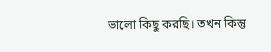ভালো কিছু করছি। তখন কিন্তু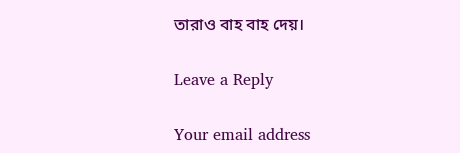তারাও বাহ বাহ দেয়।

Leave a Reply

Your email address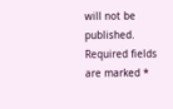will not be published. Required fields are marked *